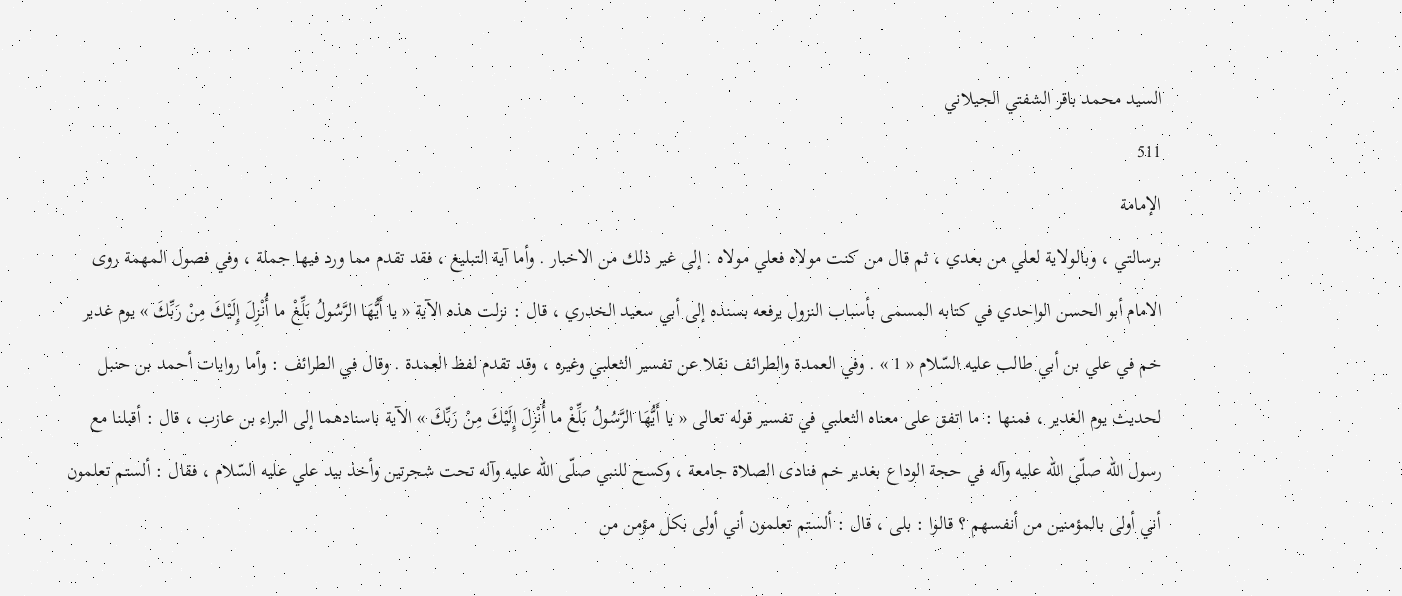السيد محمد باقر الشفتي الجيلاني
511
الإمامة
برسالتي ، وبالولاية لعلي من بعدي ، ثم قال من كنت مولاه فعلي مولاه . إلى غير ذلك من الاخبار . وأما آية التبليغ ، فقد تقدم مما ورد فيها جملة ، وفي فصول المهمة روى الامام أبو الحسن الواحدي في كتابه المسمى بأسباب النزول يرفعه بسنده إلى أبي سعيد الخدري ، قال : نزلت هذه الآية « يا أَيُّهَا الرَّسُولُ بَلِّغْ ما أُنْزِلَ إِلَيْكَ مِنْ رَبِّكَ » يوم غدير خم في علي بن أبي طالب عليه السّلام « 1 » . وفي العمدة والطرائف نقلا عن تفسير الثعلبي وغيره ، وقد تقدم لفظ العمدة . وقال في الطرائف : وأما روايات أحمد بن حنبل لحديث يوم الغدير ، فمنها : ما اتفق على معناه الثعلبي في تفسير قوله تعالى « يا أَيُّهَا الرَّسُولُ بَلِّغْ ما أُنْزِلَ إِلَيْكَ مِنْ رَبِّكَ » الآية باسنادهما إلى البراء بن عازب ، قال : أقبلنا مع رسول اللّه صلّى اللّه عليه وآله في حجة الوداع بغدير خم فنادى الصلاة جامعة ، وكسح للنبي صلّى اللّه عليه وآله تحت شجرتين وأخذ بيد علي عليه السّلام ، فقال : ألستم تعلمون أني أولى بالمؤمنين من أنفسهم ؟ قالوا : بلى ، قال : ألستم تعلمون أني أولى بكل مؤمن من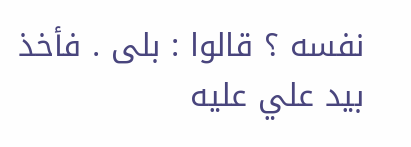نفسه ؟ قالوا : بلى . فأخذ بيد علي عليه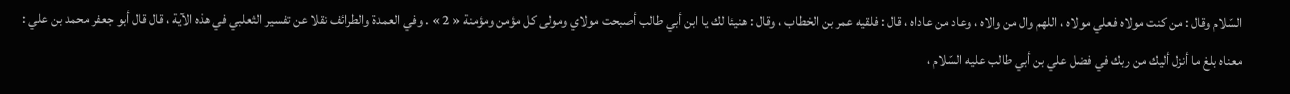السّلام وقال : من كنت مولاه فعلي مولاه ، اللهم وال من والاه ، وعاد من عاداه ، قال : فلقيه عمر بن الخطاب ، وقال : هنيئا لك يا ابن أبي طالب أصبحت مولاي ومولى كل مؤمن ومؤمنة « 2 » . وفي العمدة والطرائف نقلا عن تفسير الثعلبي في هذه الآية ، قال قال أبو جعفر محمد بن علي : معناه بلغ ما أنزل أليك من ربك في فضل علي بن أبي طالب عليه السّلام ،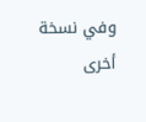وفي نسخة أخرى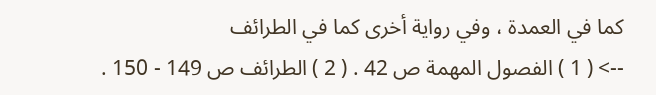كما في العمدة ، وفي رواية أخرى كما في الطرائف
--> ( 1 ) الفصول المهمة ص 42 . ( 2 ) الطرائف ص 149 - 150 .